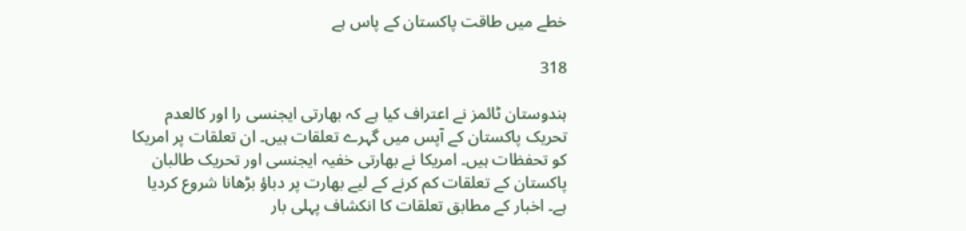خطے میں طاقت پاکستان کے پاس ہے

318

ہندوستان ٹائمز نے اعتراف کیا ہے کہ بھارتی ایجنسی را اور کالعدم تحریک پاکستان کے آپس میں گہرے تعلقات ہیں۔ ان تعلقات پر امریکا کو تحفظات ہیں۔ امریکا نے بھارتی خفیہ ایجنسی اور تحریک طالبان پاکستان کے تعلقات کم کرنے کے لیے بھارت پر دباؤ بڑھانا شروع کردیا ہے۔ اخبار کے مطابق تعلقات کا انکشاف پہلی بار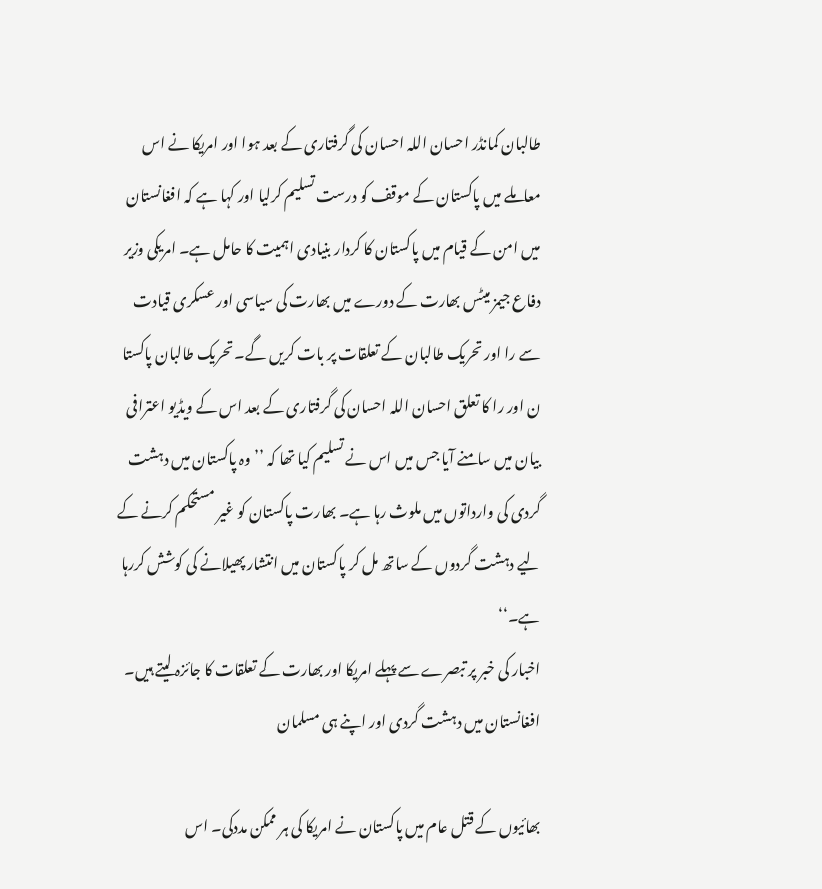طالبان کمانڈر احسان اللہ احسان کی گرفتاری کے بعد ہوا اور امریکا نے اس معاملے میں پاکستان کے موقف کو درست تسلیم کرلیا اور کہا ہے کہ افغانستان میں امن کے قیام میں پاکستان کا کردار بنیادی اہمیت کا حامل ہے۔ امریکی وزیر دفاع جیمز میٹس بھارت کے دورے میں بھارت کی سیاسی اور عسکری قیادت سے را اور تحریک طالبان کے تعلقات پر بات کریں گے۔ تحریک طالبان پاکستا ن اور را کا تعلق احسان اللہ احسان کی گرفتاری کے بعد اس کے ویڈیو اعترافی بیان میں سامنے آیا جس میں اس نے تسلیم کیا تھا کہ ’’وہ پاکستان میں دہشت گردی کی وارداتوں میں ملوث رہا ہے۔ بھارت پاکستان کو غیر مستحکم کرنے کے لیے دہشت گردوں کے ساتھ مل کر پاکستان میں انتشار پھیلانے کی کوشش کررہا ہے۔‘‘
اخبار کی خبر پر تبصرے سے پہلے امریکا اور بھارت کے تعلقات کا جائزہ لیتے ہیں۔ افغانستان میں دہشت گردی اور اپنے ہی مسلمان

بھائیوں کے قتل عام میں پاکستان نے امریکا کی ہر ممکن مددکی۔ اس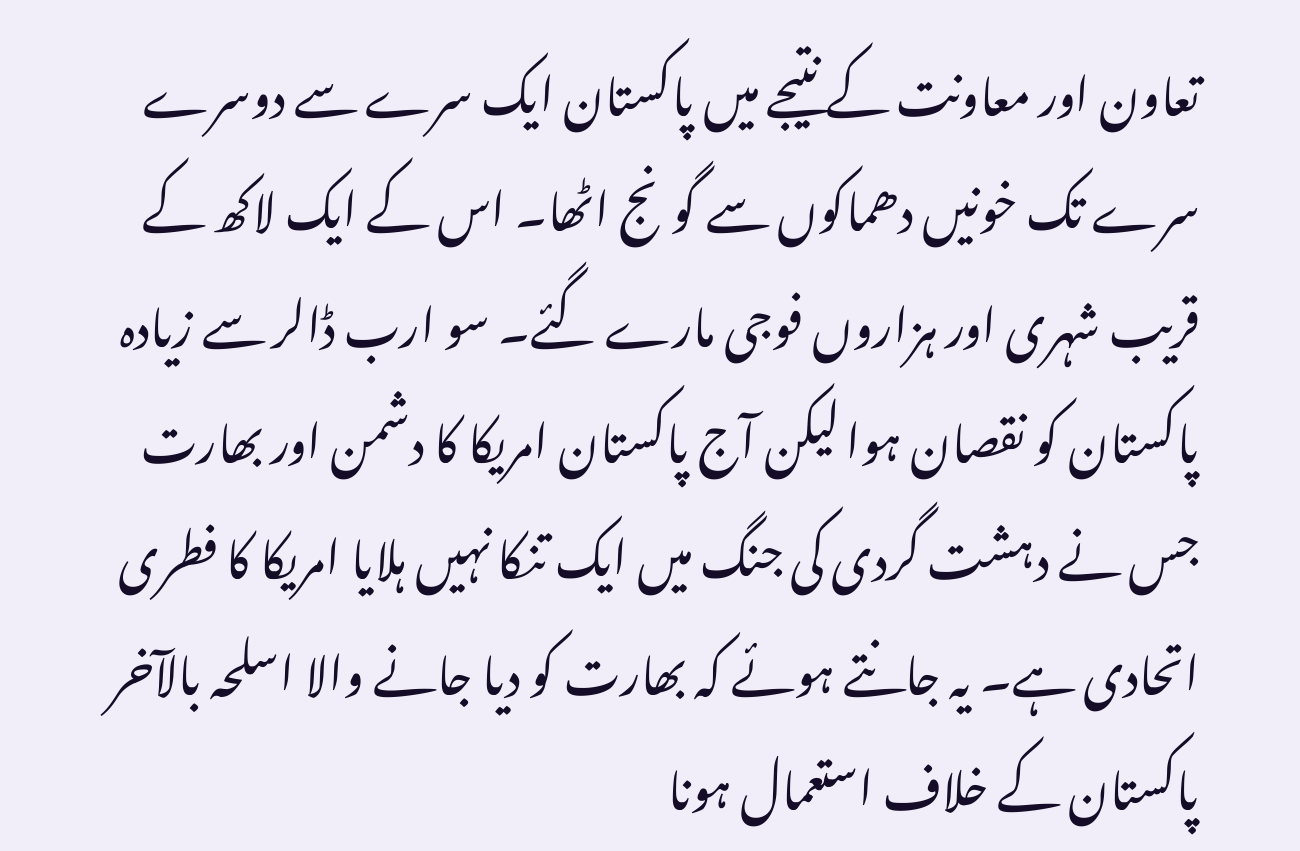تعاون اور معاونت کے نتیجے میں پاکستان ایک سرے سے دوسرے سرے تک خونیں دھماکوں سے گونج اٹھا۔ اس کے ایک لاکھ کے قریب شہری اور ہزاروں فوجی مارے گئے۔ سو ارب ڈالر سے زیادہ پاکستان کو نقصان ہوا لیکن آج پاکستان امریکا کا دشمن اور بھارت جس نے دہشت گردی کی جنگ میں ایک تنکا نہیں ہلایا امریکا کا فطری اتحادی ہے۔ یہ جانتے ہوئے کہ بھارت کو دیا جانے والا اسلحہ بالآخر پاکستان کے خلاف استعمال ہونا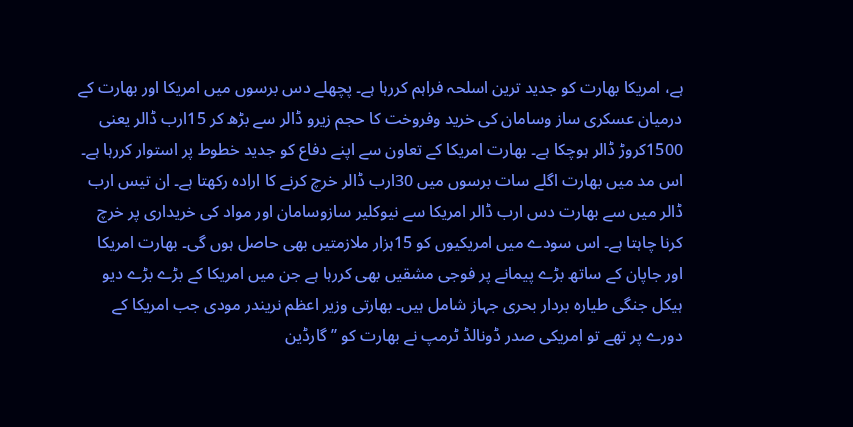ہے، امریکا بھارت کو جدید ترین اسلحہ فراہم کررہا ہے۔ پچھلے دس برسوں میں امریکا اور بھارت کے درمیان عسکری ساز وسامان کی خرید وفروخت کا حجم زیرو ڈالر سے بڑھ کر 15ارب ڈالر یعنی 1500کروڑ ڈالر ہوچکا ہے۔ بھارت امریکا کے تعاون سے اپنے دفاع کو جدید خطوط پر استوار کررہا ہے۔ اس مد میں بھارت اگلے سات برسوں میں 30ارب ڈالر خرچ کرنے کا ارادہ رکھتا ہے۔ ان تیس ارب ڈالر میں سے بھارت دس ارب ڈالر امریکا سے نیوکلیر سازوسامان اور مواد کی خریداری پر خرچ کرنا چاہتا ہے۔ اس سودے میں امریکیوں کو 15ہزار ملازمتیں بھی حاصل ہوں گی۔ بھارت امریکا اور جاپان کے ساتھ بڑے پیمانے پر فوجی مشقیں بھی کررہا ہے جن میں امریکا کے بڑے بڑے دیو ہیکل جنگی طیارہ بردار بحری جہاز شامل ہیں۔ بھارتی وزیر اعظم نریندر مودی جب امریکا کے دورے پر تھے تو امریکی صدر ڈونالڈ ٹرمپ نے بھارت کو ’’گارڈین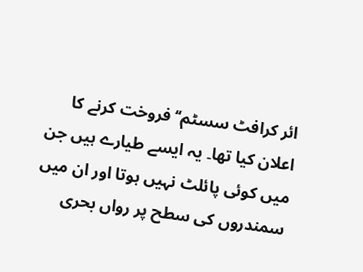ائر کرافٹ سسٹم‘‘ فروخت کرنے کا اعلان کیا تھا۔ یہ ایسے طیارے ہیں جن میں کوئی پائلٹ نہیں ہوتا اور ان میں سمندروں کی سطح پر رواں بحری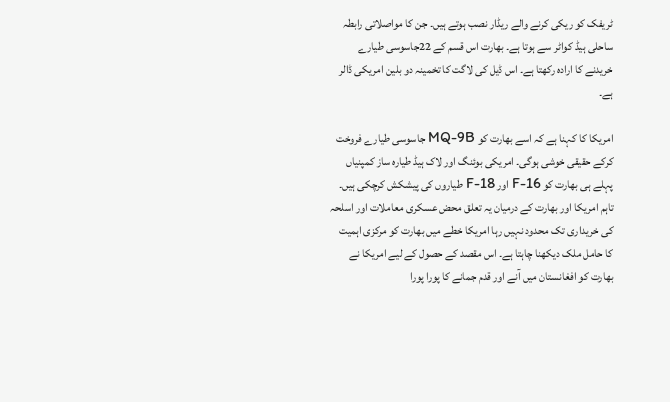ٹریفک کو ریکی کرنے والے ریڈار نصب ہوتے ہیں۔ جن کا مواصلاتی رابطہ ساحلی ہیڈ کواٹر سے ہوتا ہے۔ بھارت اس قسم کے 22جاسوسی طیارے خریدنے کا ارادہ رکھتا ہے۔ اس ڈیل کی لاگت کا تخمینہ دو بلین امریکی ڈالر ہے۔

امریکا کا کہنا ہے کہ اسے بھارت کو MQ-9B جاسوسی طیارے فروخت کرکے حقیقی خوشی ہوگی۔ امریکی بوئنگ اور لاک ہیڈ طیارہ ساز کمپنیاں پہلے ہی بھارت کو F-16 اور F-18 طیاروں کی پیشکش کرچکی ہیں۔
تاہم امریکا اور بھارت کے درمیان یہ تعلق محض عسکری معاملات اور اسلحہ کی خریداری تک محدود نہیں رہا امریکا خطے میں بھارت کو مرکزی اہمیت کا حامل ملک دیکھنا چاہتا ہے۔ اس مقصد کے حصول کے لیے امریکا نے بھارت کو افغانستان میں آنے اور قدم جمانے کا پورا پورا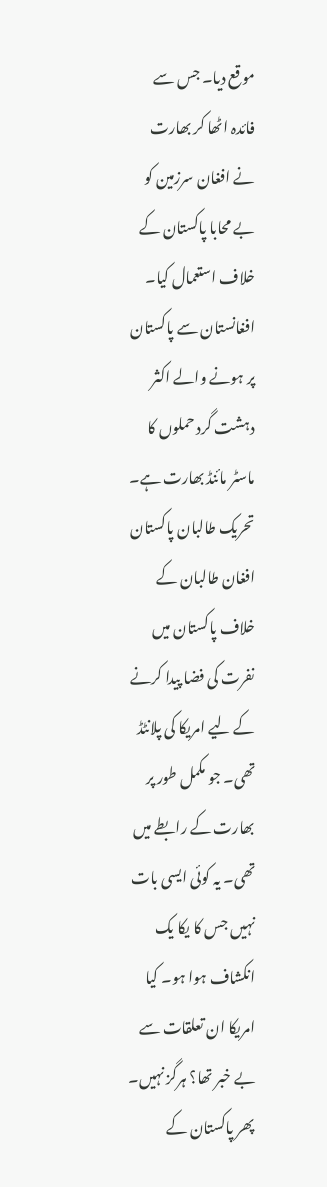موقع دیا۔ جس سے فائدہ اٹھا کر بھارت نے افغان سرزمین کو بے محابا پاکستان کے خلاف استعمال کیا۔ افغانستان سے پاکستان پر ہونے والے اکثر دہشت گرد حملوں کا ماسٹر مائنڈ بھارت ہے۔ تحریک طالبان پاکستان افغان طالبان کے خلاف پاکستان میں نفرت کی فضا پیدا کرنے کے لیے امریکا کی پلانٹڈ تھی۔ جو مکمل طور پر بھارت کے رابطے میں تھی۔ یہ کوئی ایسی بات نہیں جس کا یکا یک انکشاف ہوا ہو۔ کیا امریکا ان تعلقات سے بے خبر تھا؟ ہرگز نہیں۔ پھر پاکستان کے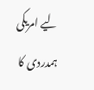لیے امریکی ہمدردی کا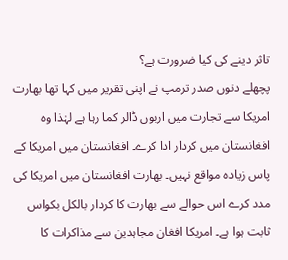تاثر دینے کی کیا ضرورت ہے؟
پچھلے دنوں صدر ترمپ نے اپنی تقریر میں کہا تھا بھارت امریکا سے تجارت میں اربوں ڈالر کما رہا ہے لہٰذا وہ افغانستان میں کردار ادا کرے۔ افغانستان میں امریکا کے پاس زیادہ مواقع نہیں۔ بھارت افغانستان میں امریکا کی مدد کرے اس حوالے سے بھارت کا کردار بالکل بکواس ثابت ہوا ہے۔ امریکا افغان مجاہدین سے مذاکرات کا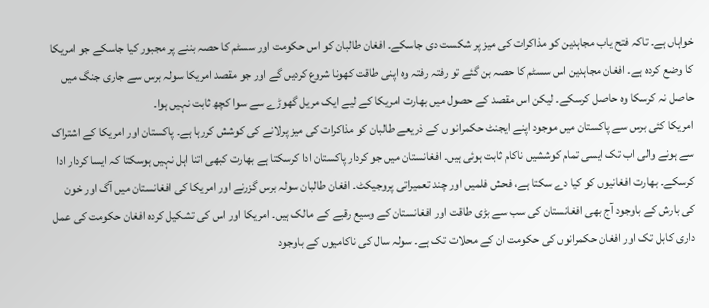خواہاں ہے۔ تاکہ فتح یاب مجاہدین کو مذاکرات کی میز پر شکست دی جاسکے۔ افغان طالبان کو اس حکومت اور سسٹم کا حصہ بننے پر مجبور کیا جاسکے جو امریکا کا وضع کردہ ہے۔ افغان مجاہدین اس سسٹم کا حصہ بن گئے تو رفتہ رفتہ وہ اپنی طاقت کھونا شروع کردیں گے اور جو مقصد امریکا سولہ برس سے جاری جنگ میں حاصل نہ کرسکا وہ حاصل کرسکے۔ لیکن اس مقصد کے حصول میں بھارت امریکا کے لیے ایک مریل گھوڑے سے سوا کچھ ثابت نہیں ہوا۔
امریکا کئی برس سے پاکستان میں موجود اپنے ایجنٹ حکمرانو ں کے ذریعے طالبان کو مذاکرات کی میز پرلانے کی کوشش کررہا ہے۔ پاکستان اور امریکا کے اشتراک سے ہونے والی اب تک ایسی تمام کوششیں ناکام ثابت ہوئی ہیں۔ افغانستان میں جو کردار پاکستان ادا کرسکتا ہے بھارت کبھی اتنا اہل نہیں ہوسکتا کہ ایسا کردار ادا کرسکے۔ بھارت افغانیوں کو کیا دے سکتا ہے، فحش فلمیں اور چند تعمیراتی پروجیکٹ۔ افغان طالبان سولہ برس گزرنے اور امریکا کی افغانستان میں آگ اور خون کی بارش کے باوجود آج بھی افغانستان کی سب سے بڑی طاقت اور افغانستان کے وسیع رقبے کے مالک ہیں۔ امریکا اور اس کی تشکیل کردہ افغان حکومت کی عمل داری کابل تک اور افغان حکمرانوں کی حکومت ان کے محلات تک ہے۔ سولہ سال کی ناکامیوں کے باوجود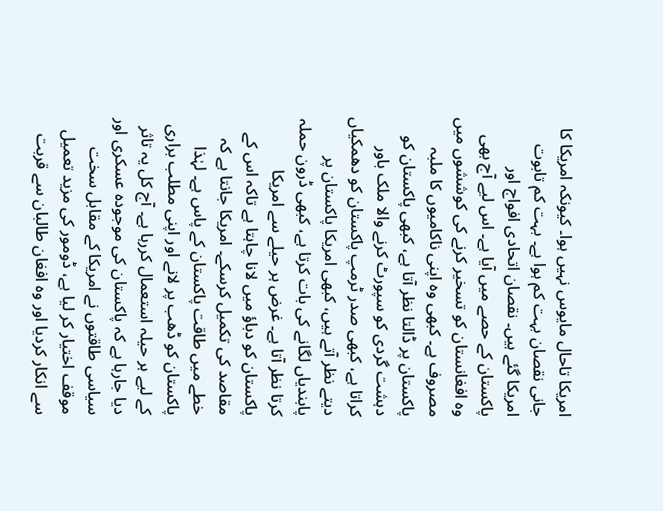امریکا تاحال مایوس نہیں ہوا۔ کیونکہ امریکا کا جانی نقصان بہت کم ہوا ہے۔ بہت کم تابوت امریکا گئے ہیں۔ نقصان اتحادی افواج اور پاکستان کے حصے میں آیا ہے۔ اس لیے آج بھی وہ افغانستان کو تسخیر کرنے کی کوششوں میں مصروف ہے۔ کبھی وہ اپنی ناکامیوں کا ملبہ پاکستان پر ڈالتا نظر آتا ہے، کبھی پاکستان کو دہشت گردی کو سپورٹ کرنے والا ملک باور کراتا ہے، کبھی صدر ٹرمپ پاکستان کو دھمکیاں دیتے نظر آتے ہیں، کبھی امریکا پاکستان پر پابندیاں لگانے کی بات کرتا ہے، کبھی ڈرون حملہ کرتا نظر آتا ہے۔ غرض ہر حیلے سے امریکا پاکستان کو دباؤ میں لانا چاہتا ہے تاکہ اس کے مقاصد کی تکمیل کرسکے۔ امریکا جانتا ہے کہ خطے میں طاقت پاکستان کے پاس ہے۔ لہٰذا پاکستان کو ڈھب پر لانے اور اپنی مطلب براری کے لیے ہر حیلہ استعمال کررہا ہے۔ آج کل یہ تاثر دیا جارہا ہے کہ پاکستان کی موجودہ عسکری اور سیاسی طاقتوں نے امریکا کے مقابل سخت موقف اختیار کر لیا ہے، ڈومور کی مزید تعمیل سے انکار کردیا اور وہ افغان طالبان سے قربت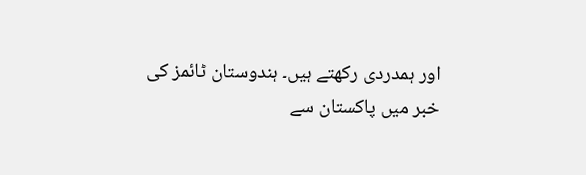اور ہمدردی رکھتے ہیں۔ ہندوستان ٹائمز کی خبر میں پاکستان سے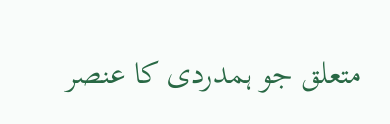متعلق جو ہمدردی کا عنصر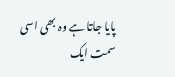پایا جاتا ہے وہ بھی اسی سمت ایک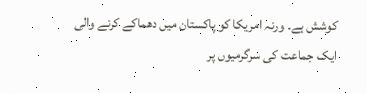کوشش ہے۔ ورنہ امریکا کو پاکستان میں دھماکے کرنے والی ایک جماعت کی سرگرمیوں پر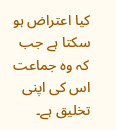کیا اعتراض ہو سکتا ہے جب کہ وہ جماعت اس کی اپنی تخلیق ہے۔